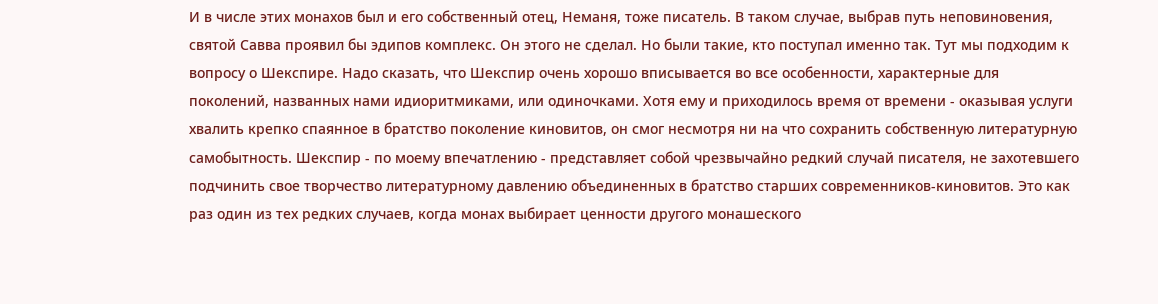И в числе этих монахов был и его собственный отец, Неманя, тоже писатель. В таком случае, выбрав путь неповиновения, святой Савва проявил бы эдипов комплекс. Он этого не сделал. Но были такие, кто поступал именно так. Тут мы подходим к вопросу о Шекспире. Надо сказать, что Шекспир очень хорошо вписывается во все особенности, характерные для поколений, названных нами идиоритмиками, или одиночками. Хотя ему и приходилось время от времени - оказывая услуги хвалить крепко спаянное в братство поколение киновитов, он смог несмотря ни на что сохранить собственную литературную самобытность. Шекспир - по моему впечатлению - представляет собой чрезвычайно редкий случай писателя, не захотевшего подчинить свое творчество литературному давлению объединенных в братство старших современников-киновитов. Это как раз один из тех редких случаев, когда монах выбирает ценности другого монашеского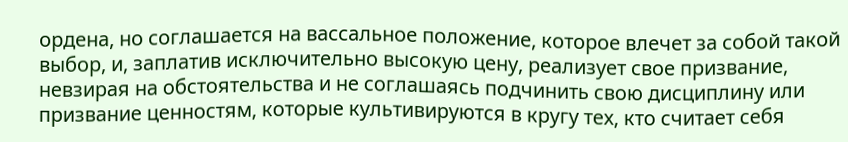ордена, но соглашается на вассальное положение, которое влечет за собой такой выбор, и, заплатив исключительно высокую цену, реализует свое призвание, невзирая на обстоятельства и не соглашаясь подчинить свою дисциплину или призвание ценностям, которые культивируются в кругу тех, кто считает себя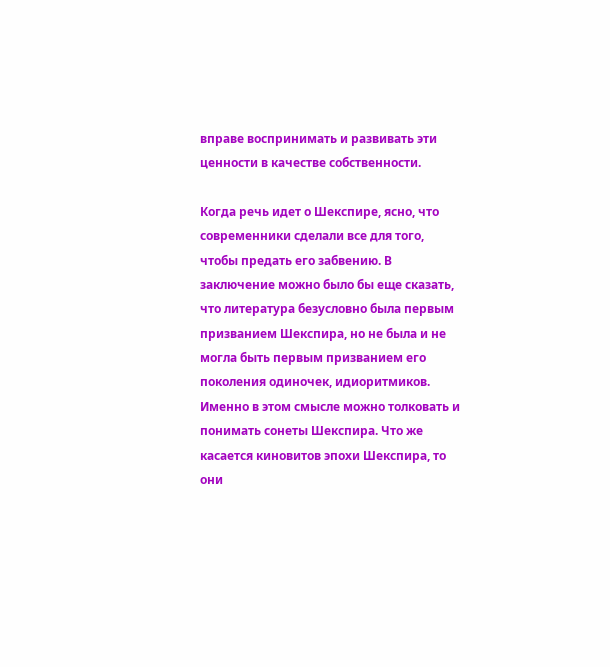вправе воспринимать и развивать эти ценности в качестве собственности.

Когда речь идет о Шекспире, ясно, что современники сделали все для того, чтобы предать его забвению. В заключение можно было бы еще сказать, что литература безусловно была первым призванием Шекспира, но не была и не могла быть первым призванием его поколения одиночек, идиоритмиков. Именно в этом смысле можно толковать и понимать сонеты Шекспира. Что же касается киновитов эпохи Шекспира, то они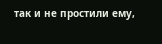так и не простили ему,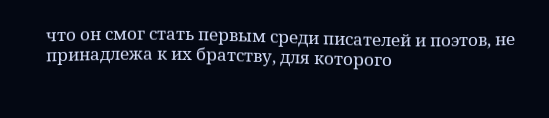что он смог стать первым среди писателей и поэтов, не принадлежа к их братству, для которого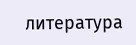литература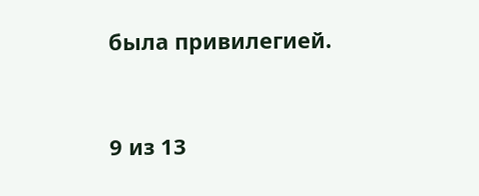была привилегией.



9 из 13